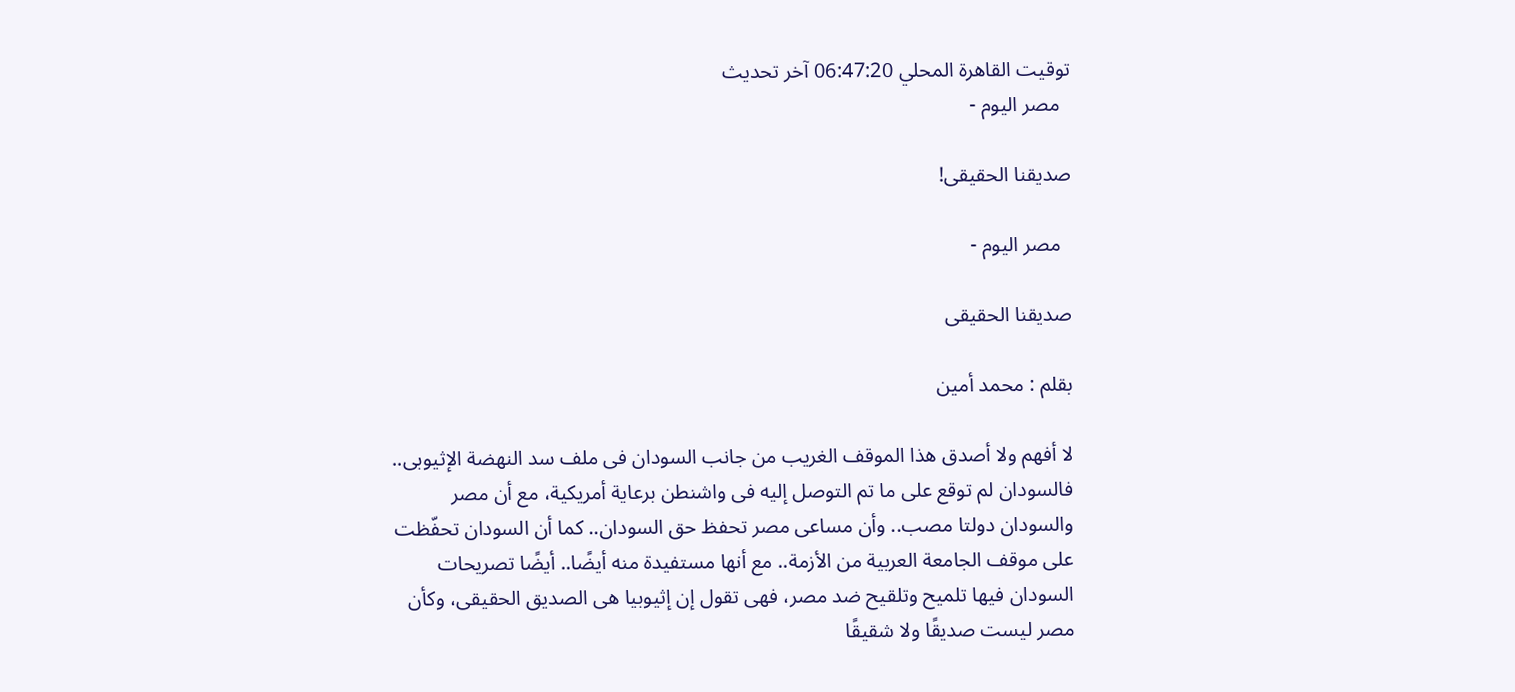توقيت القاهرة المحلي 06:47:20 آخر تحديث
  مصر اليوم -

صديقنا الحقيقى!

  مصر اليوم -

صديقنا الحقيقى

بقلم : محمد أمين

لا أفهم ولا أصدق هذا الموقف الغريب من جانب السودان فى ملف سد النهضة الإثيوبى.. فالسودان لم توقع على ما تم التوصل إليه فى واشنطن برعاية أمريكية، مع أن مصر والسودان دولتا مصب.. وأن مساعى مصر تحفظ حق السودان.. كما أن السودان تحفّظت على موقف الجامعة العربية من الأزمة.. مع أنها مستفيدة منه أيضًا.. أيضًا تصريحات السودان فيها تلميح وتلقيح ضد مصر، فهى تقول إن إثيوبيا هى الصديق الحقيقى، وكأن مصر ليست صديقًا ولا شقيقًا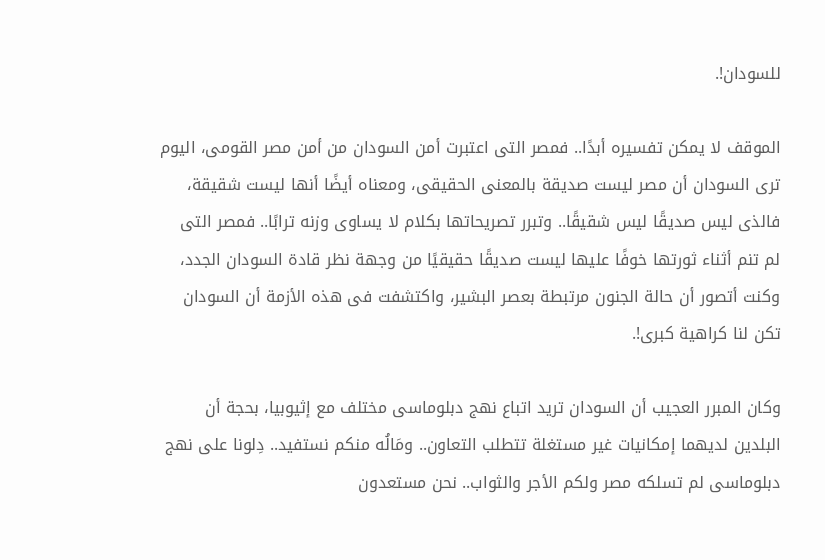للسودان!.

الموقف لا يمكن تفسيره أبدًا.. فمصر التى اعتبرت أمن السودان من أمن مصر القومى، اليوم ترى السودان أن مصر ليست صديقة بالمعنى الحقيقى، ومعناه أيضًا أنها ليست شقيقة، فالذى ليس صديقًا ليس شقيقًا.. وتبرر تصريحاتها بكلام لا يساوى وزنه ترابًا.. فمصر التى لم تنم أثناء ثورتها خوفًا عليها ليست صديقًا حقيقيًا من وجهة نظر قادة السودان الجدد، وكنت أتصور أن حالة الجنون مرتبطة بعصر البشير، واكتشفت فى هذه الأزمة أن السودان تكن لنا كراهية كبرى!.

وكان المبرر العجيب أن السودان تريد اتباع نهج دبلوماسى مختلف مع إثيوبيا، بحجة أن البلدين لديهما إمكانيات غير مستغلة تتطلب التعاون.. ومَالُه منكم نستفيد.. دِلونا على نهج دبلوماسى لم تسلكه مصر ولكم الأجر والثواب.. نحن مستعدون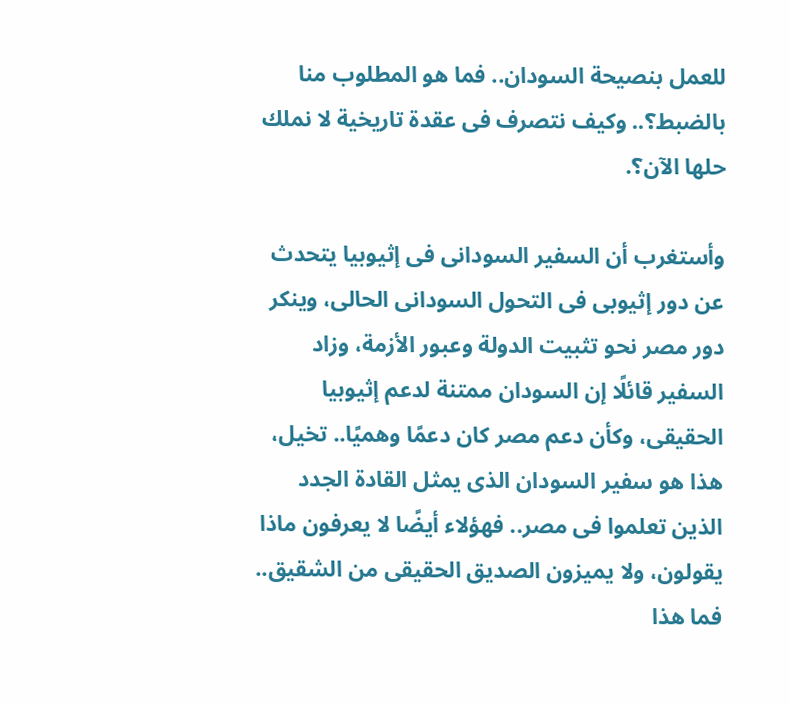للعمل بنصيحة السودان.. فما هو المطلوب منا بالضبط؟.. وكيف نتصرف فى عقدة تاريخية لا نملك حلها الآن؟.

وأستغرب أن السفير السودانى فى إثيوبيا يتحدث عن دور إثيوبى فى التحول السودانى الحالى، وينكر دور مصر نحو تثبيت الدولة وعبور الأزمة، وزاد السفير قائلًا إن السودان ممتنة لدعم إثيوبيا الحقيقى، وكأن دعم مصر كان دعمًا وهميًا.. تخيل، هذا هو سفير السودان الذى يمثل القادة الجدد الذين تعلموا فى مصر.. فهؤلاء أيضًا لا يعرفون ماذا يقولون، ولا يميزون الصديق الحقيقى من الشقيق.. فما هذا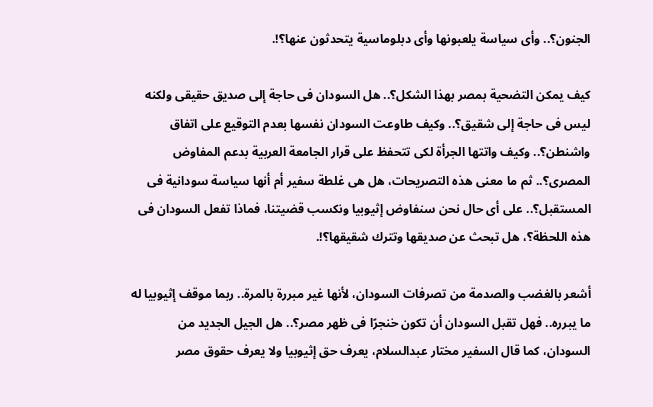الجنون؟.. وأى سياسة يلعبونها وأى دبلوماسية يتحدثون عنها؟!.

كيف يمكن التضحية بمصر بهذا الشكل؟.. هل السودان فى حاجة إلى صديق حقيقى ولكنه ليس فى حاجة إلى شقيق؟.. وكيف طاوعت السودان نفسها بعدم التوقيع على اتفاق واشنطن؟.. وكيف واتتها الجرأة لكى تتحفظ على قرار الجامعة العربية بدعم المفاوض المصرى؟.. ثم ما معنى هذه التصريحات، هل هى غلطة سفير أم أنها سياسة سودانية فى المستقبل؟.. على أى حال نحن سنفاوض إثيوبيا ونكسب قضيتنا، فماذا تفعل السودان فى هذه اللحظة؟، هل تبحث عن صديقها وتترك شقيقها؟!.

أشعر بالغضب والصدمة من تصرفات السودان، لأنها غير مبررة بالمرة.. ربما موقف إثيوبيا له ما يبرره.. فهل تقبل السودان أن تكون خنجرًا فى ظهر مصر؟.. هل الجيل الجديد من السودان، كما قال السفير مختار عبدالسلام، يعرف حق إثيوبيا ولا يعرف حقوق مصر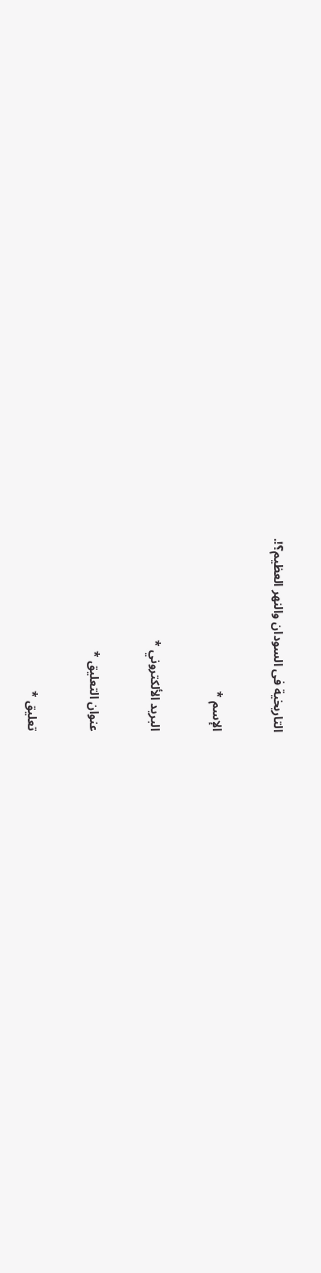التاريخية فى السودان والنهر العظيم؟!.

الإسم *

البريد الألكتروني *

عنوان التعليق *

تعليق *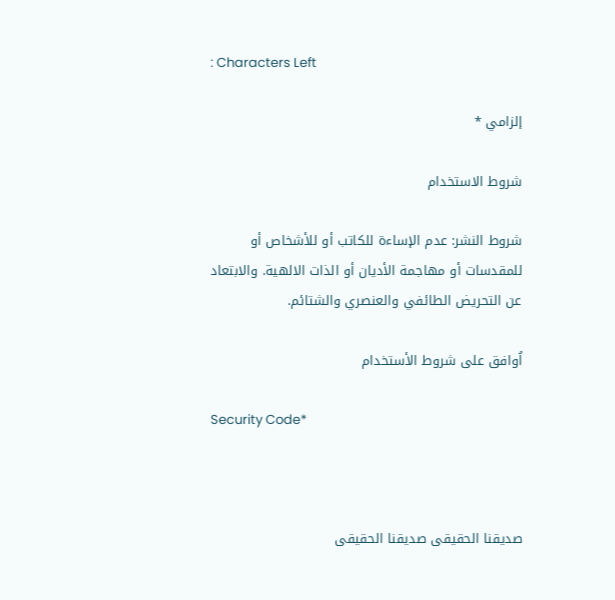: Characters Left

إلزامي *

شروط الاستخدام

شروط النشر: عدم الإساءة للكاتب أو للأشخاص أو للمقدسات أو مهاجمة الأديان أو الذات الالهية. والابتعاد عن التحريض الطائفي والعنصري والشتائم.

اُوافق على شروط الأستخدام

Security Code*



صديقنا الحقيقى صديقنا الحقيقى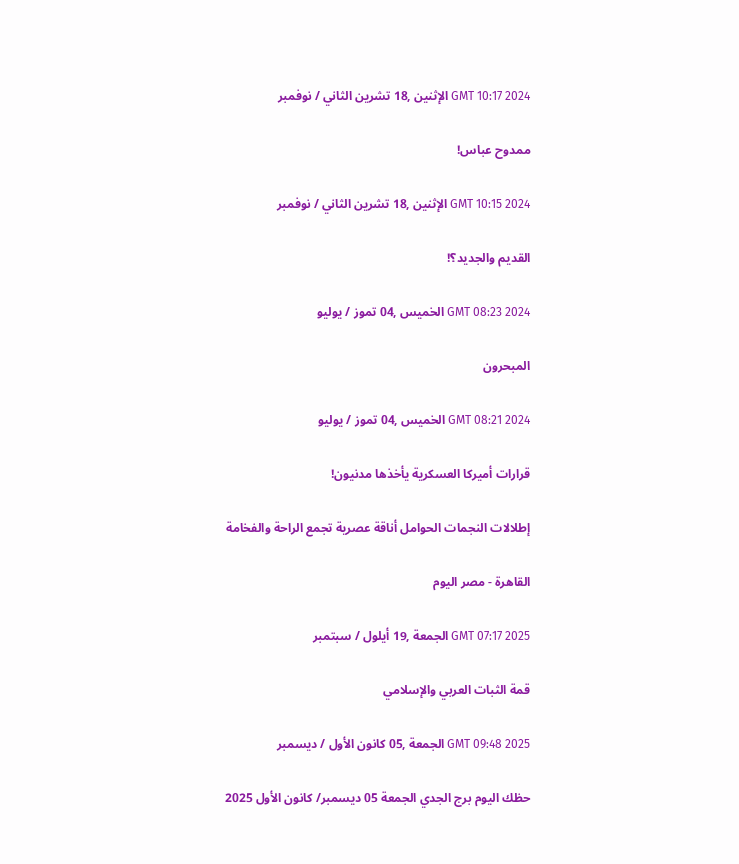GMT 10:17 2024 الإثنين ,18 تشرين الثاني / نوفمبر

ممدوح عباس!

GMT 10:15 2024 الإثنين ,18 تشرين الثاني / نوفمبر

القديم والجديد؟!

GMT 08:23 2024 الخميس ,04 تموز / يوليو

المبحرون

GMT 08:21 2024 الخميس ,04 تموز / يوليو

قرارات أميركا العسكرية يأخذها مدنيون!

إطلالات النجمات الحوامل أناقة عصرية تجمع الراحة والفخامة

القاهرة - مصر اليوم

GMT 07:17 2025 الجمعة ,19 أيلول / سبتمبر

قمة الثبات العربي والإسلامي

GMT 09:48 2025 الجمعة ,05 كانون الأول / ديسمبر

حظك اليوم برج الجدي الجمعة 05 ديسمبر/ كانون الأول 2025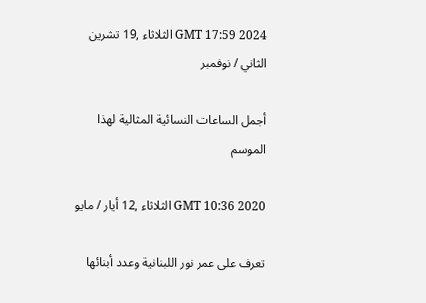GMT 17:59 2024 الثلاثاء ,19 تشرين الثاني / نوفمبر

أجمل الساعات النسائية المثالية لهذا الموسم

GMT 10:36 2020 الثلاثاء ,12 أيار / مايو

تعرف على عمر نور اللبنانية وعدد أبنائها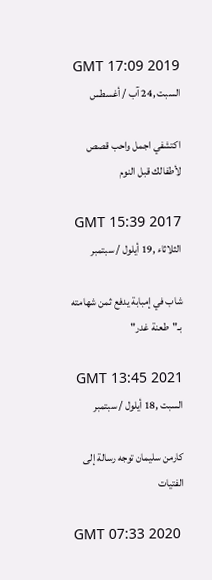GMT 17:09 2019 السبت ,24 آب / أغسطس

اكتشفي اجمل واحب قصص لأطفالك قبل النوم

GMT 15:39 2017 الثلاثاء ,19 أيلول / سبتمبر

شاب في إمبابة يدفع ثمن شهامته بـ"طعنة غدر"

GMT 13:45 2021 السبت ,18 أيلول / سبتمبر

كارمن سليمان توجه رسالة إلى الفتيات

GMT 07:33 2020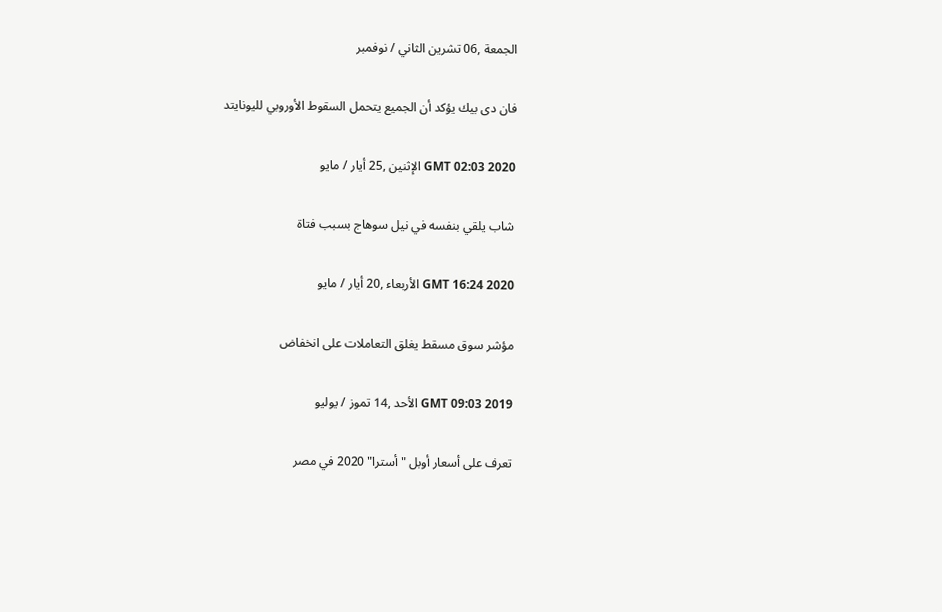الجمعة ,06 تشرين الثاني / نوفمبر

فان دى بيك يؤكد أن الجميع يتحمل السقوط الأوروبي لليونايتد

GMT 02:03 2020 الإثنين ,25 أيار / مايو

شاب يلقي بنفسه في نيل سوهاج بسبب فتاة

GMT 16:24 2020 الأربعاء ,20 أيار / مايو

مؤشر سوق مسقط يغلق التعاملات على انخفاض

GMT 09:03 2019 الأحد ,14 تموز / يوليو

تعرف على أسعار أوبل "أسترا" 2020 في مصر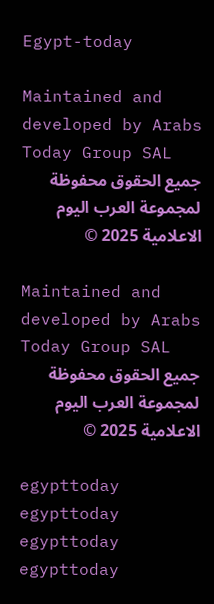Egypt-today

Maintained and developed by Arabs Today Group SAL
جميع الحقوق محفوظة لمجموعة العرب اليوم الاعلامية 2025 ©

Maintained and developed by Arabs Today Group SAL
جميع الحقوق محفوظة لمجموعة العرب اليوم الاعلامية 2025 ©

egypttoday egypttoday egypttoday egypttoday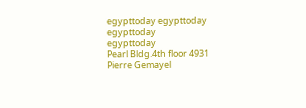egypttoday egypttoday egypttoday
egypttoday
Pearl Bldg.4th floor 4931 Pierre Gemayel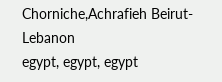Chorniche,Achrafieh Beirut- Lebanon
egypt, egypt, egypt